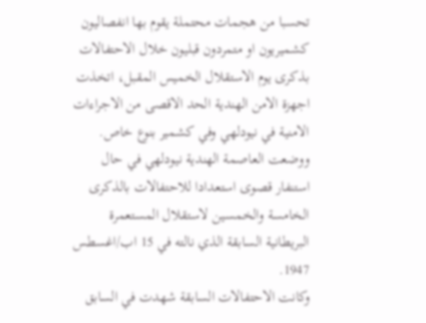تحسبا من هجمات محتملة يقوم بها انفصاليون كشميريون او متمردون قبليون خلال الاحتفالات بذكرى يوم الاستقلال الخميس المقبل، اتخذت اجهزة الامن الهندية الحد الاقصى من الاجراءات الامنية في نيودلهي وفي كشمير بنوع خاص.
ووضعت العاصمة الهندية نيودلهي في حال استنفار قصوى استعدادا للاحتفالات بالذكرى الخامسة والخمسين لاستقلال المستعمرة البريطانية السابقة الذي نالته في 15 اب/اغسطس 1947.
وكانت الاحتفالات السابقة شهدت في السابق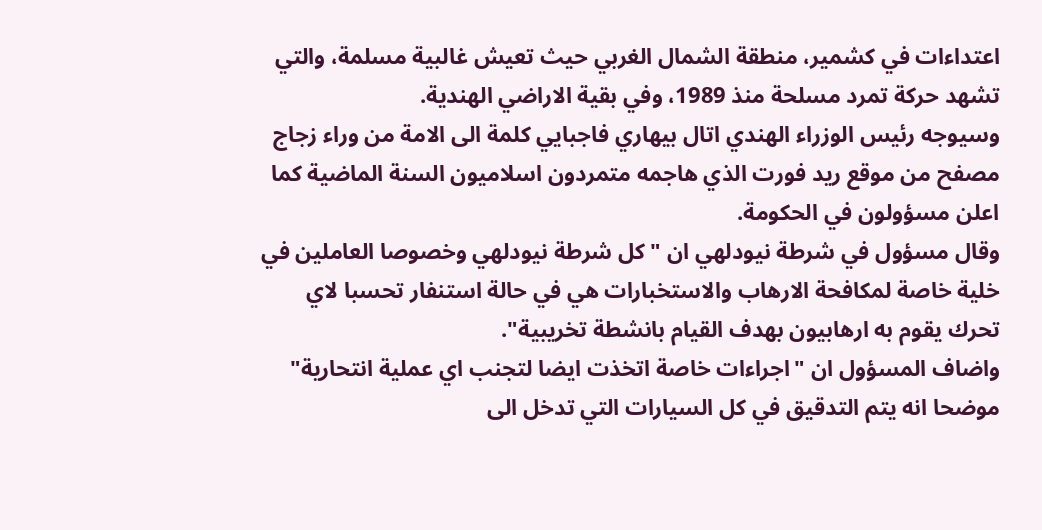اعتداءات في كشمير، منطقة الشمال الغربي حيث تعيش غالبية مسلمة، والتي تشهد حركة تمرد مسلحة منذ 1989، وفي بقية الاراضي الهندية.
وسيوجه رئيس الوزراء الهندي اتال بيهاري فاجبايي كلمة الى الامة من وراء زجاج مصفح من موقع ريد فورت الذي هاجمه متمردون اسلاميون السنة الماضية كما اعلن مسؤولون في الحكومة.
وقال مسؤول في شرطة نيودلهي ان "كل شرطة نيودلهي وخصوصا العاملين في خلية خاصة لمكافحة الارهاب والاستخبارات هي في حالة استنفار تحسبا لاي تحرك يقوم به ارهابيون بهدف القيام بانشطة تخريبية".
واضاف المسؤول ان "اجراءات خاصة اتخذت ايضا لتجنب اي عملية انتحارية" موضحا انه يتم التدقيق في كل السيارات التي تدخل الى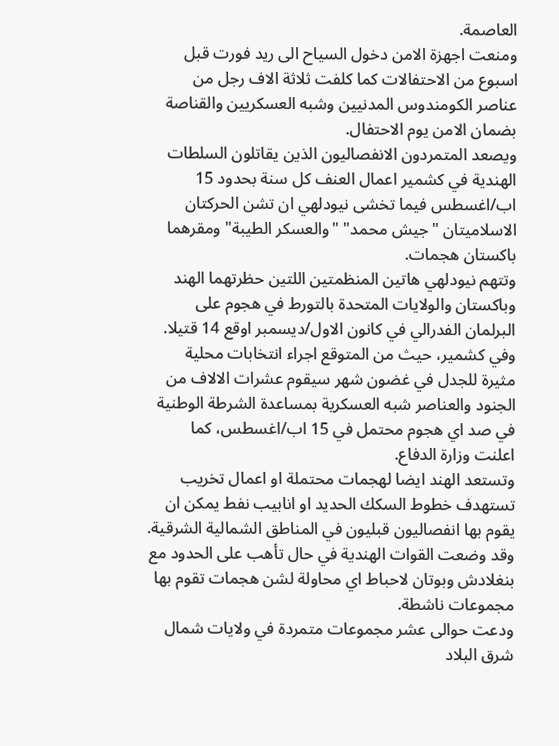العاصمة.
ومنعت اجهزة الامن دخول السياح الى ريد فورت قبل اسبوع من الاحتفالات كما كلفت ثلاثة الاف رجل من عناصر الكومندوس المدنيين وشبه العسكريين والقناصة بضمان الامن يوم الاحتفال.
ويصعد المتمردون الانفصاليون الذين يقاتلون السلطات الهندية في كشمير اعمال العنف كل سنة بحدود 15 اب/اغسطس فيما تخشى نيودلهي ان تشن الحركتان الاسلاميتان "جيش محمد" "والعسكر الطيبة" ومقرهما باكستان هجمات.
وتتهم نيودلهي هاتين المنظمتين اللتين حظرتهما الهند وباكستان والولايات المتحدة بالتورط في هجوم على البرلمان الفدرالي في كانون الاول/ديسمبر اوقع 14 قتيلا.
وفي كشمير، حيث من المتوقع اجراء انتخابات محلية مثيرة للجدل في غضون شهر سيقوم عشرات الالاف من الجنود والعناصر شبه العسكرية بمساعدة الشرطة الوطنية في صد اي هجوم محتمل في 15 اب/اغسطس، كما اعلنت وزارة الدفاع.
وتستعد الهند ايضا لهجمات محتملة او اعمال تخريب تستهدف خطوط السكك الحديد او انابيب نفط يمكن ان يقوم بها انفصاليون قبليون في المناطق الشمالية الشرقية.
وقد وضعت القوات الهندية في حال تأهب على الحدود مع بنغلادش وبوتان لاحباط اي محاولة لشن هجمات تقوم بها مجموعات ناشطة.
ودعت حوالى عشر مجموعات متمردة في ولايات شمال شرق البلاد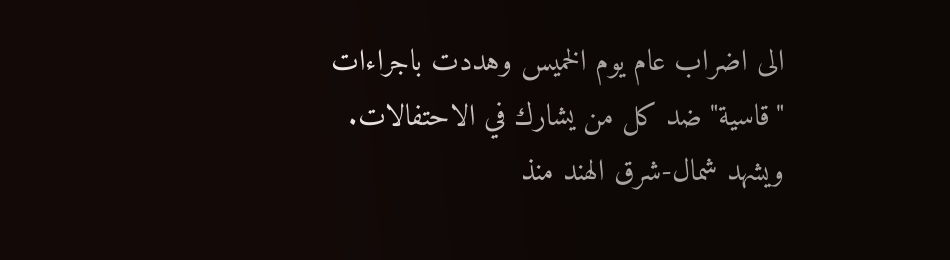الى اضراب عام يوم الخميس وهددت باجراءات "قاسية" ضد كل من يشارك في الاحتفالات.
ويشهد شمال-شرق الهند منذ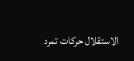الاستقلال حركات تمرد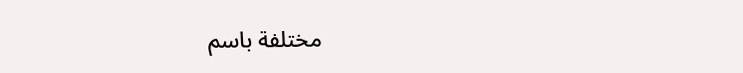مختلفة باسم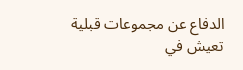الدفاع عن مجموعات قبلية تعيش في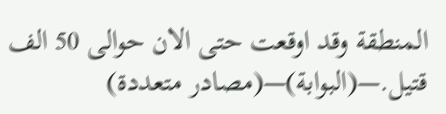المنطقة وقد اوقعت حتى الان حوالى 50 الف قتيل.—(البوابة)—(مصادر متعددة)